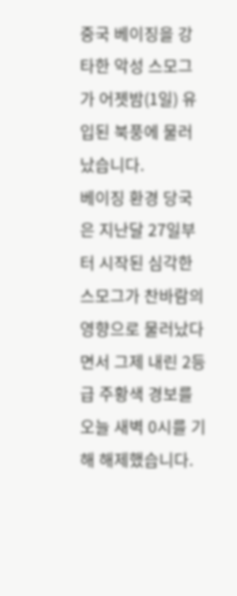중국 베이징을 강타한 악성 스모그가 어젯밤(1일) 유입된 북풍에 물러났습니다.
베이징 환경 당국은 지난달 27일부터 시작된 심각한 스모그가 찬바람의 영향으로 물러났다면서 그제 내린 2등급 주황색 경보를 오늘 새벽 0시를 기해 해제했습니다.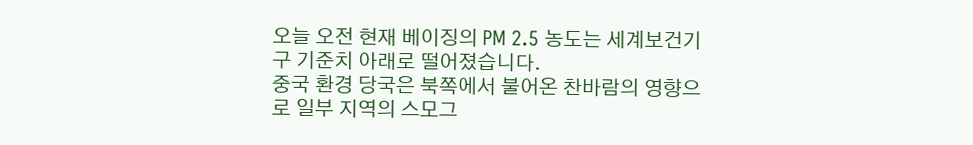오늘 오전 현재 베이징의 PM 2.5 농도는 세계보건기구 기준치 아래로 떨어졌습니다.
중국 환경 당국은 북쪽에서 불어온 찬바람의 영향으로 일부 지역의 스모그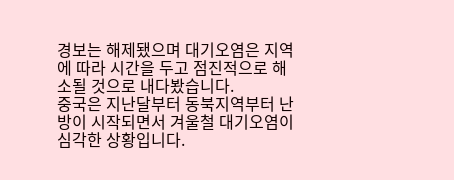경보는 해제됐으며 대기오염은 지역에 따라 시간을 두고 점진적으로 해소될 것으로 내다봤습니다.
중국은 지난달부터 동북지역부터 난방이 시작되면서 겨울철 대기오염이 심각한 상황입니다.